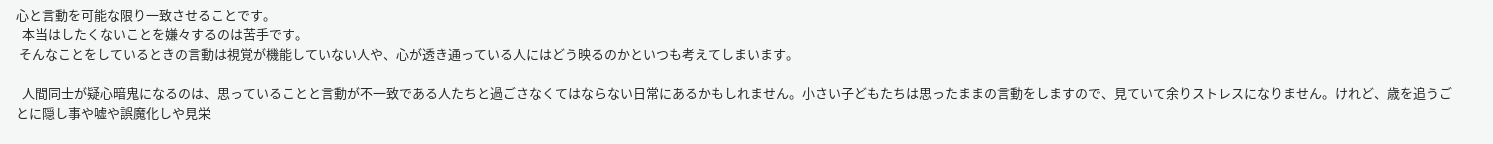心と言動を可能な限り一致させることです。
  本当はしたくないことを嫌々するのは苦手です。
 そんなことをしているときの言動は視覚が機能していない人や、心が透き通っている人にはどう映るのかといつも考えてしまいます。

  人間同士が疑心暗鬼になるのは、思っていることと言動が不一致である人たちと過ごさなくてはならない日常にあるかもしれません。小さい子どもたちは思ったままの言動をしますので、見ていて余りストレスになりません。けれど、歳を追うごとに隠し事や嘘や誤魔化しや見栄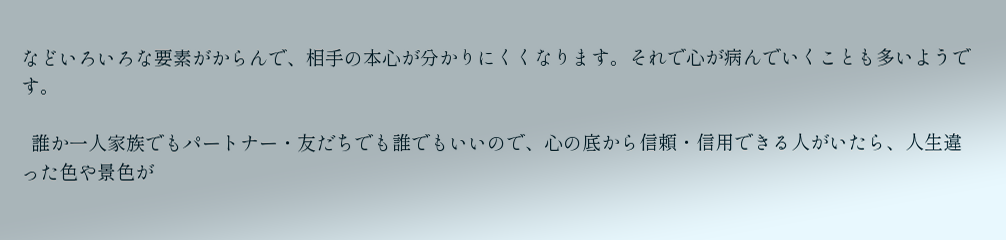などいろいろな要素がからんで、相手の本心が分かりにくくなります。それで心が病んでいくことも多いようです。

  誰か一人家族でもパートナー・友だちでも誰でもいいので、心の底から信頼・信用できる人がいたら、人生違った色や景色が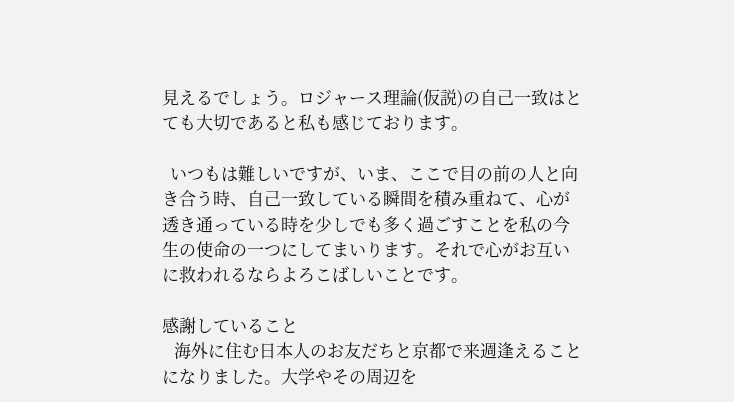見えるでしょう。ロジャース理論(仮説)の自己一致はとても大切であると私も感じております。

  いつもは難しいですが、いま、ここで目の前の人と向き合う時、自己一致している瞬間を積み重ねて、心が透き通っている時を少しでも多く過ごすことを私の今生の使命の一つにしてまいります。それで心がお互いに救われるならよろこばしいことです。

感謝していること
   海外に住む日本人のお友だちと京都で来週逢えることになりました。大学やその周辺を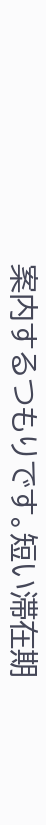案内するつもりです。短い滞在期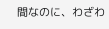間なのに、わざわ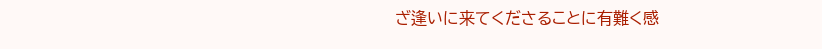ざ逢いに来てくださることに有難く感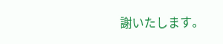謝いたします。